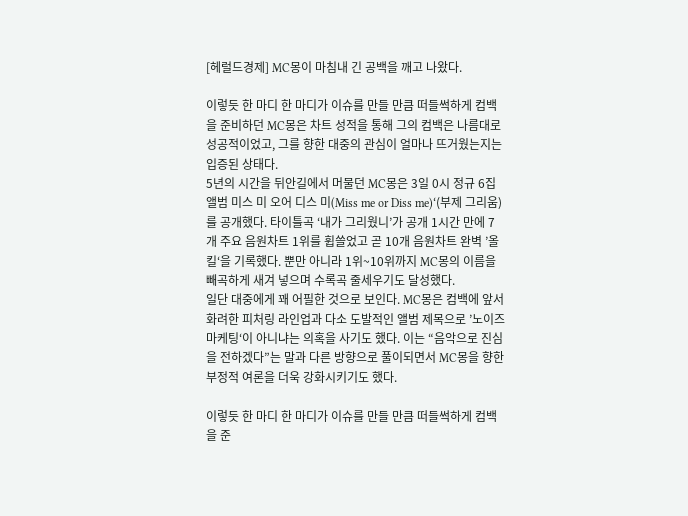[헤럴드경제] MC몽이 마침내 긴 공백을 깨고 나왔다.

이렇듯 한 마디 한 마디가 이슈를 만들 만큼 떠들썩하게 컴백을 준비하던 MC몽은 차트 성적을 통해 그의 컴백은 나름대로 성공적이었고, 그를 향한 대중의 관심이 얼마나 뜨거웠는지는 입증된 상태다.
5년의 시간을 뒤안길에서 머물던 MC몽은 3일 0시 정규 6집 앨범 미스 미 오어 디스 미(Miss me or Diss me)‘(부제 그리움)를 공개했다. 타이틀곡 ‘내가 그리웠니’가 공개 1시간 만에 7개 주요 음원차트 1위를 휩쓸었고 곧 10개 음원차트 완벽 ’올킬‘을 기록했다. 뿐만 아니라 1위~10위까지 MC몽의 이름을 빼곡하게 새겨 넣으며 수록곡 줄세우기도 달성했다.
일단 대중에게 꽤 어필한 것으로 보인다. MC몽은 컴백에 앞서 화려한 피처링 라인업과 다소 도발적인 앨범 제목으로 ’노이즈 마케팅‘이 아니냐는 의혹을 사기도 했다. 이는 “음악으로 진심을 전하겠다”는 말과 다른 방향으로 풀이되면서 MC몽을 향한 부정적 여론을 더욱 강화시키기도 했다.

이렇듯 한 마디 한 마디가 이슈를 만들 만큼 떠들썩하게 컴백을 준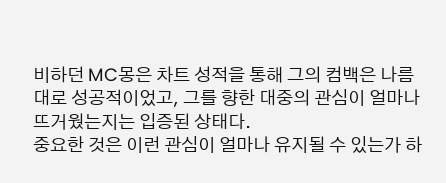비하던 MC몽은 차트 성적을 통해 그의 컴백은 나름대로 성공적이었고, 그를 향한 대중의 관심이 얼마나 뜨거웠는지는 입증된 상태다.
중요한 것은 이런 관심이 얼마나 유지될 수 있는가 하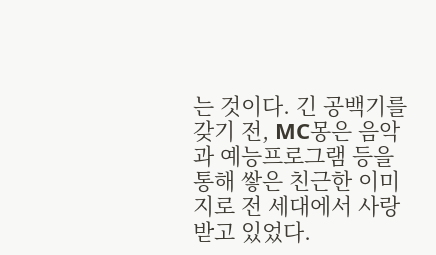는 것이다. 긴 공백기를 갖기 전, MC몽은 음악과 예능프로그램 등을 통해 쌓은 친근한 이미지로 전 세대에서 사랑받고 있었다.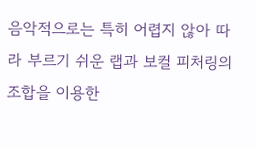음악적으로는 특히 어렵지 않아 따라 부르기 쉬운 랩과 보컬 피처링의 조합을 이용한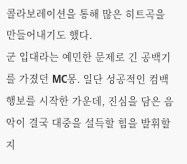콜라보레이션을 통해 많은 히트곡을 만들어내기도 했다.
군 입대라는 예민한 문제로 긴 공백기를 가졌던 MC몽. 일단 성공적인 컴백 행보를 시작한 가운데, 진심을 담은 음악이 결국 대중을 설득할 힘을 발휘할지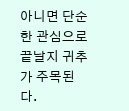아니면 단순한 관심으로 끝날지 귀추가 주목된다.